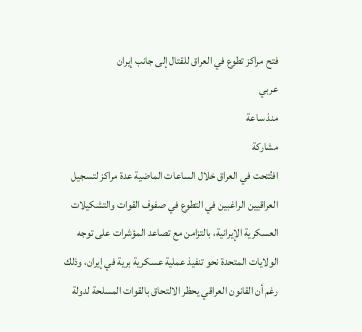فتح مراكز تطوع في العراق للقتال إلى جانب إيران
عربي
منذ ساعة
مشاركة
افتُتحت في العراق خلال الساعات الماضية عدة مراكز لتسجيل العراقيين الراغبين في التطوع في صفوف القوات والتشكيلات العسكرية الإيرانية، بالتزامن مع تصاعد المؤشرات على توجه الولايات المتحدة نحو تنفيذ عملية عسكرية برية في إيران، وذلك رغم أن القانون العراقي يحظر الالتحاق بالقوات المسلحة لدولة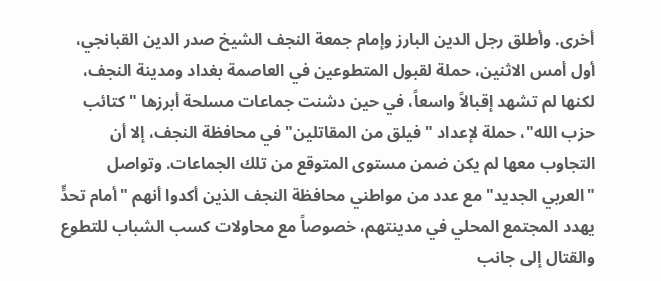أخرى. وأطلق رجل الدين البارز وإمام جمعة النجف الشيخ صدر الدين القبانجي، أول أمس الاثنين، حملة لقبول المتطوعين في العاصمة بغداد ومدينة النجف، لكنها لم تشهد إقبالاً واسعاً، في حين دشنت جماعات مسلحة أبرزها "كتائب حزب الله"، حملة لإعداد "فيلق من المقاتلين" في محافظة النجف، إلا أن التجاوب معها لم يكن ضمن مستوى المتوقع من تلك الجماعات. وتواصل "العربي الجديد" مع عدد من مواطني محافظة النجف الذين أكدوا أنهم "أمام تحدٍّ يهدد المجتمع المحلي في مدينتهم، خصوصاً مع محاولات كسب الشباب للتطوع والقتال إلى جانب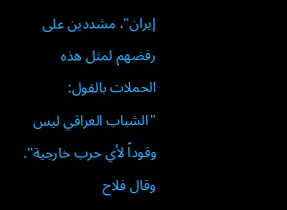إيران"، مشددين على رفضهم لمثل هذه الحملات بالقول: "الشباب العراقي ليس وقوداً لأي حرب خارجية". وقال فلاح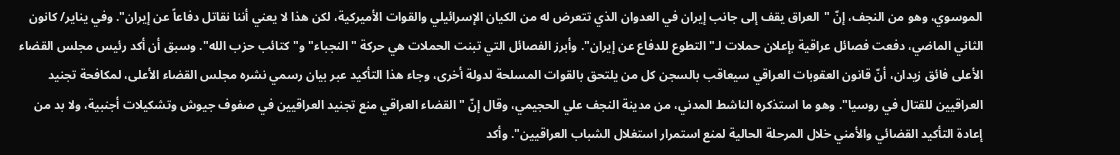الموسوي، وهو من النجف، إنّ "العراق يقف إلى جانب إيران في العدوان الذي تتعرض له من الكيان الإسرائيلي والقوات الأميركية، لكن هذا لا يعني أننا نقاتل دفاعاً عن إيران". وفي يناير/ كانون الثاني الماضي، دفعت فصائل عراقية بإعلان حملات لـ"التطوع للدفاع عن إيران". وأبرز الفصائل التي تبنت الحملات هي حركة "النجباء" و"كتائب حزب الله". وسبق أن أكد رئيس مجلس القضاء الأعلى فائق زيدان، أنّ قانون العقوبات العراقي سيعاقب بالسجن كل من يلتحق بالقوات المسلحة لدولة أخرى، وجاء هذا التأكيد عبر بيان رسمي نشره مجلس القضاء الأعلى، لمكافحة تجنيد العراقيين للقتال في روسيا". وهو ما استذكره الناشط المدني، من مدينة النجف علي الحجيمي، وقال إنّ "القضاء العراقي منع تجنيد العراقيين في صفوف جيوش وتشكيلات أجنبية، ولا بد من إعادة التأكيد القضائي والأمني خلال المرحلة الحالية لمنع استمرار استغلال الشباب العراقيين". وأكد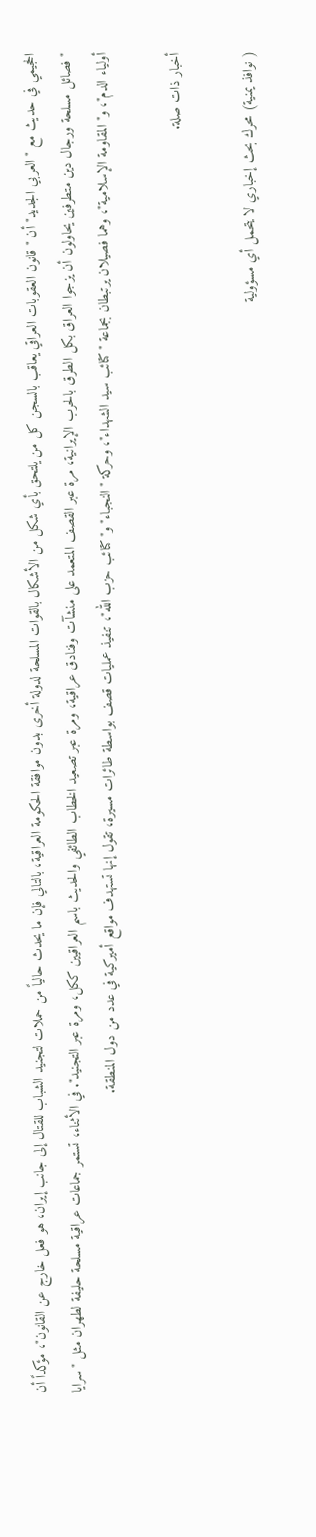الحجيمي في حديث مع "العربي الجديد" أن "قانون العقوبات العراقي يعاقب بالسجن كل من يلتحق بأي شكل من الأشكال بالقوات المسلحة لدولة أخرى بدون موافقة الحكومة العراقية، بالتالي فإن ما يحدث حالياً من حملات لتجنيد الشباب للقتال إلى جانب إيران، هو فعل خارج عن القانون"، مؤكداً أن "فصائل مسلحة ورجال دين متطرفين يحاولون أن يزجوا العراق بكل الطرق بالحرب الإيرانية، مرة عبر القصف المتعمد على منشآت وفنادق عراقية، ومرة عبر تصعيد الخطاب الطائفي والحديث باسم العراقيين ككل، ومرة عبر التجنيد". في الأثناء، تستمر جماعات عراقية مسلحة حليفة لطهران مثل "سرايا أولياء الدم"، و"المقاومة الإسلامية"، وهما فصيلان يرتبطان بجماعة "كتائب سيد الشهداء"، وحركة "النجباء" و"كتائب حزب الله"، تنفيذ عمليات قصف بواسطة طائرات مسيرة، تقول إنها تستهدف مواقع أميركية في عدد من دول المنطقة.

أخبار ذات صلة.

( نوافذ يمنية) محرك بحث إخباري لا يتحمل أي مسؤولية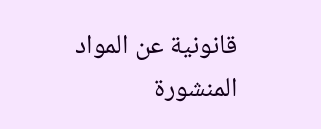قانونية عن المواد المنشورة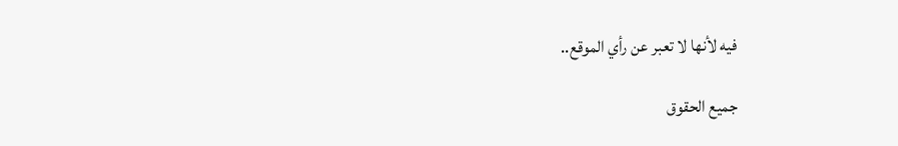فيه لأنها لا تعبر عن رأي الموقع..

جميع الحقوق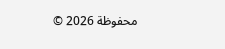محفوظة 2026 ©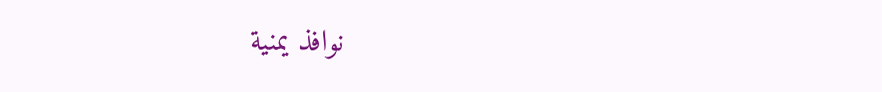نوافذ يمنية